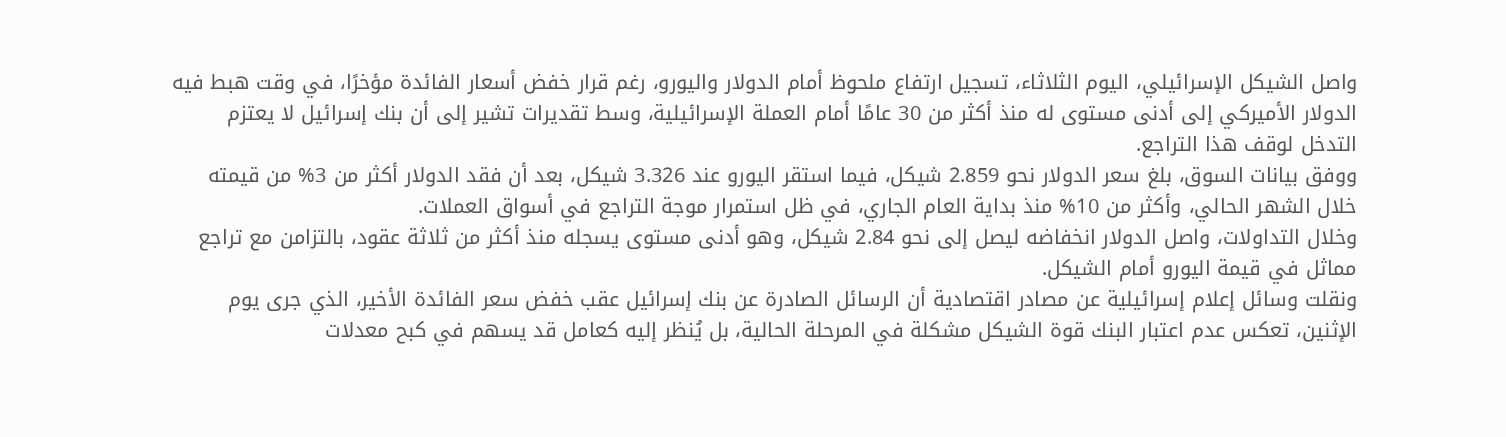واصل الشيكل الإسرائيلي، اليوم الثلاثاء، تسجيل ارتفاع ملحوظ أمام الدولار واليورو، رغم قرار خفض أسعار الفائدة مؤخرًا، في وقت هبط فيه الدولار الأميركي إلى أدنى مستوى له منذ أكثر من 30 عامًا أمام العملة الإسرائيلية، وسط تقديرات تشير إلى أن بنك إسرائيل لا يعتزم التدخل لوقف هذا التراجع.
ووفق بيانات السوق، بلغ سعر الدولار نحو 2.859 شيكل، فيما استقر اليورو عند 3.326 شيكل، بعد أن فقد الدولار أكثر من 3% من قيمته خلال الشهر الحالي، وأكثر من 10% منذ بداية العام الجاري، في ظل استمرار موجة التراجع في أسواق العملات.
وخلال التداولات، واصل الدولار انخفاضه ليصل إلى نحو 2.84 شيكل، وهو أدنى مستوى يسجله منذ أكثر من ثلاثة عقود، بالتزامن مع تراجع مماثل في قيمة اليورو أمام الشيكل.
ونقلت وسائل إعلام إسرائيلية عن مصادر اقتصادية أن الرسائل الصادرة عن بنك إسرائيل عقب خفض سعر الفائدة الأخير، الذي جرى يوم الإثنين، تعكس عدم اعتبار البنك قوة الشيكل مشكلة في المرحلة الحالية، بل يُنظر إليه كعامل قد يسهم في كبح معدلات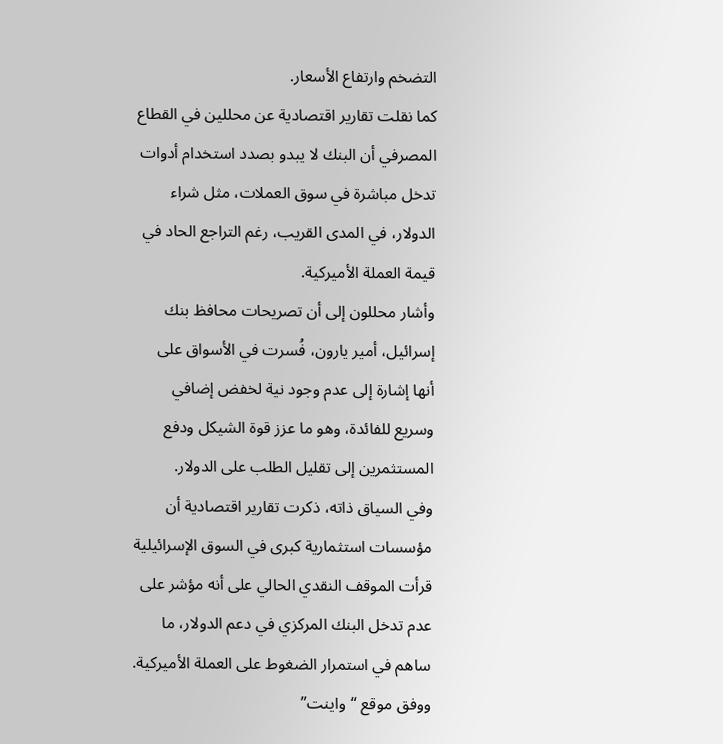التضخم وارتفاع الأسعار.
كما نقلت تقارير اقتصادية عن محللين في القطاع المصرفي أن البنك لا يبدو بصدد استخدام أدوات تدخل مباشرة في سوق العملات، مثل شراء الدولار، في المدى القريب، رغم التراجع الحاد في قيمة العملة الأميركية.
وأشار محللون إلى أن تصريحات محافظ بنك إسرائيل، أمير يارون، فُسرت في الأسواق على أنها إشارة إلى عدم وجود نية لخفض إضافي وسريع للفائدة، وهو ما عزز قوة الشيكل ودفع المستثمرين إلى تقليل الطلب على الدولار.
وفي السياق ذاته، ذكرت تقارير اقتصادية أن مؤسسات استثمارية كبرى في السوق الإسرائيلية قرأت الموقف النقدي الحالي على أنه مؤشر على عدم تدخل البنك المركزي في دعم الدولار، ما ساهم في استمرار الضغوط على العملة الأميركية.
ووفق موقع “واينت”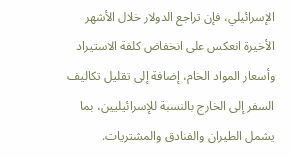الإسرائيلي، فإن تراجع الدولار خلال الأشهر الأخيرة انعكس على انخفاض كلفة الاستيراد وأسعار المواد الخام، إضافة إلى تقليل تكاليف السفر إلى الخارج بالنسبة للإسرائيليين، بما يشمل الطيران والفنادق والمشتريات.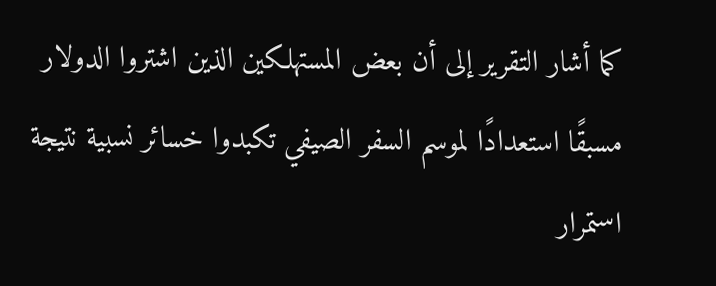كما أشار التقرير إلى أن بعض المستهلكين الذين اشتروا الدولار مسبقًا استعدادًا لموسم السفر الصيفي تكبدوا خسائر نسبية نتيجة استمرار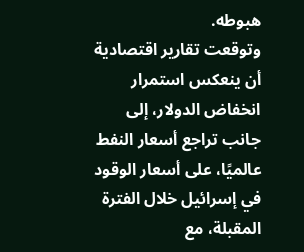هبوطه.
وتوقعت تقارير اقتصادية أن ينعكس استمرار انخفاض الدولار، إلى جانب تراجع أسعار النفط عالميًا، على أسعار الوقود في إسرائيل خلال الفترة المقبلة، مع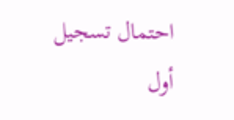احتمال تسجيل أول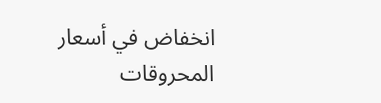انخفاض في أسعار المحروقات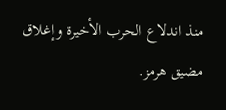منذ اندلاع الحرب الأخيرة وإغلاق مضيق هرمز.